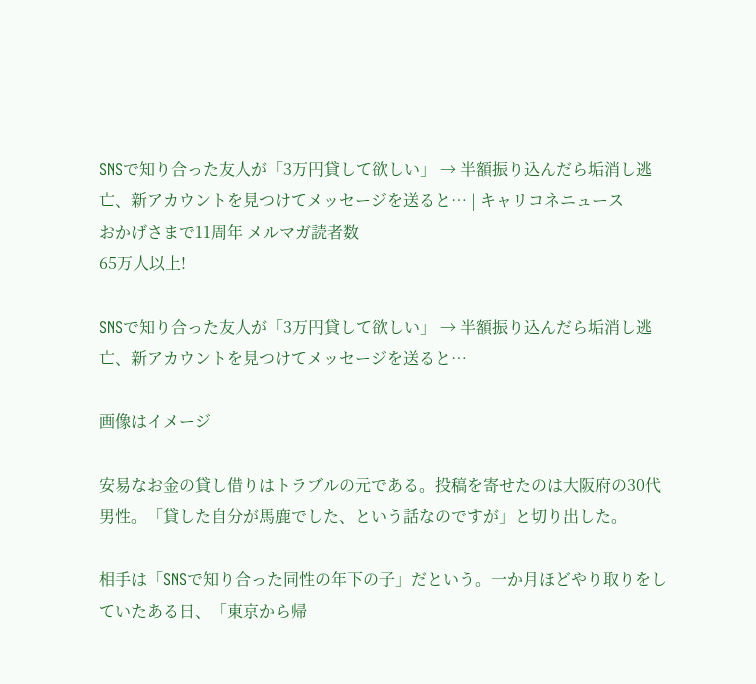SNSで知り合った友人が「3万円貸して欲しい」 → 半額振り込んだら垢消し逃亡、新アカウントを見つけてメッセージを送ると… | キャリコネニュース
おかげさまで11周年 メルマガ読者数
65万人以上!

SNSで知り合った友人が「3万円貸して欲しい」 → 半額振り込んだら垢消し逃亡、新アカウントを見つけてメッセージを送ると…

画像はイメージ

安易なお金の貸し借りはトラブルの元である。投稿を寄せたのは大阪府の30代男性。「貸した自分が馬鹿でした、という話なのですが」と切り出した。

相手は「SNSで知り合った同性の年下の子」だという。一か月ほどやり取りをしていたある日、「東京から帰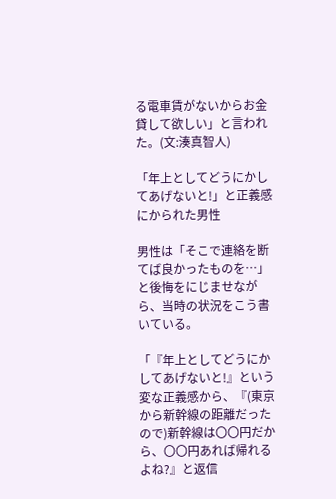る電車賃がないからお金貸して欲しい」と言われた。(文:湊真智人)

「年上としてどうにかしてあげないと!」と正義感にかられた男性

男性は「そこで連絡を断てば良かったものを…」と後悔をにじませながら、当時の状況をこう書いている。

「『年上としてどうにかしてあげないと!』という変な正義感から、『(東京から新幹線の距離だったので)新幹線は〇〇円だから、〇〇円あれば帰れるよね?』と返信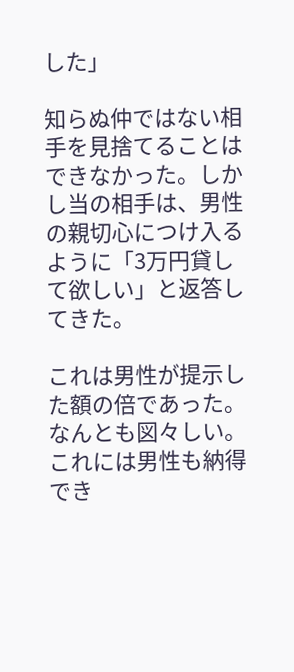した」

知らぬ仲ではない相手を見捨てることはできなかった。しかし当の相手は、男性の親切心につけ入るように「3万円貸して欲しい」と返答してきた。

これは男性が提示した額の倍であった。なんとも図々しい。これには男性も納得でき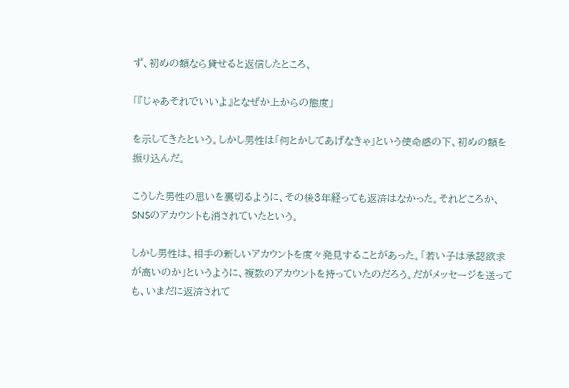ず、初めの額なら貸せると返信したところ、

「『じゃあそれでいいよ』となぜか上からの態度」

を示してきたという。しかし男性は「何とかしてあげなきゃ」という使命感の下、初めの額を振り込んだ。

こうした男性の思いを裏切るように、その後3年経っても返済はなかった。それどころか、SNSのアカウントも消されていたという。

しかし男性は、相手の新しいアカウントを度々発見することがあった。「若い子は承認欲求が高いのか」というように、複数のアカウントを持っていたのだろう。だがメッセージを送っても、いまだに返済されて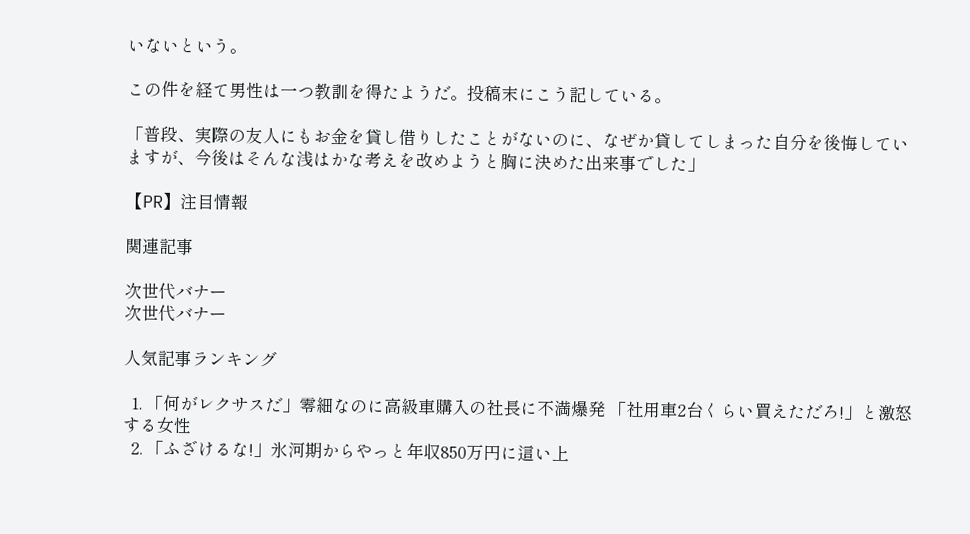いないという。

この件を経て男性は一つ教訓を得たようだ。投稿末にこう記している。

「普段、実際の友人にもお金を貸し借りしたことがないのに、なぜか貸してしまった自分を後悔していますが、今後はそんな浅はかな考えを改めようと胸に決めた出来事でした」

【PR】注目情報

関連記事

次世代バナー
次世代バナー

人気記事ランキング

  1. 「何がレクサスだ」零細なのに高級車購入の社長に不満爆発 「社用車2台くらい買えただろ!」と激怒する女性
  2. 「ふざけるな!」氷河期からやっと年収850万円に這い上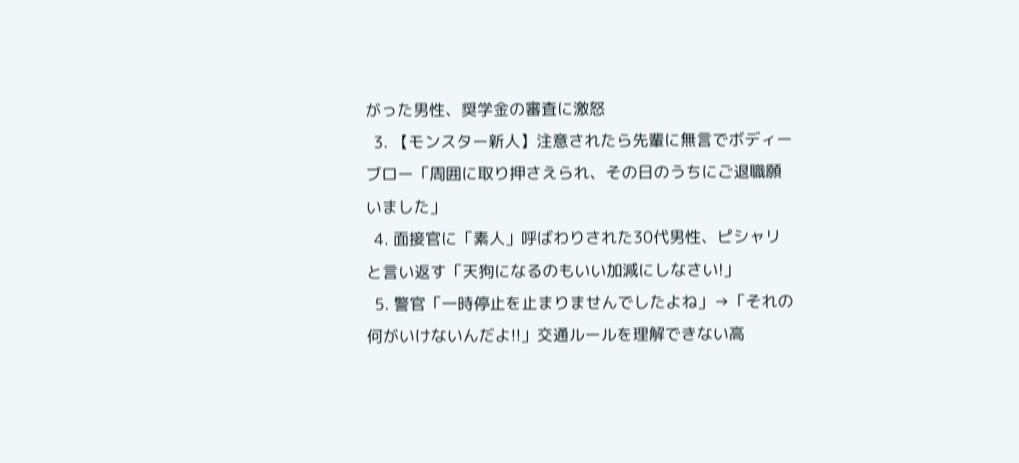がった男性、奨学金の審査に激怒
  3. 【モンスター新人】注意されたら先輩に無言でボディーブロー「周囲に取り押さえられ、その日のうちにご退職願いました」
  4. 面接官に「素人」呼ばわりされた30代男性、ピシャリと言い返す「天狗になるのもいい加減にしなさい!」
  5. 警官「一時停止を止まりませんでしたよね」→「それの何がいけないんだよ!!」交通ルールを理解できない高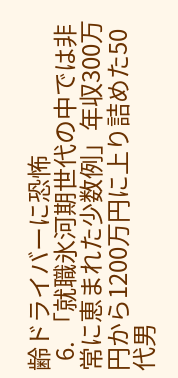齢ドライバーに恐怖
  6. 「就職氷河期世代の中では非常に恵まれた少数例」年収300万円から1200万円に上り詰めた50代男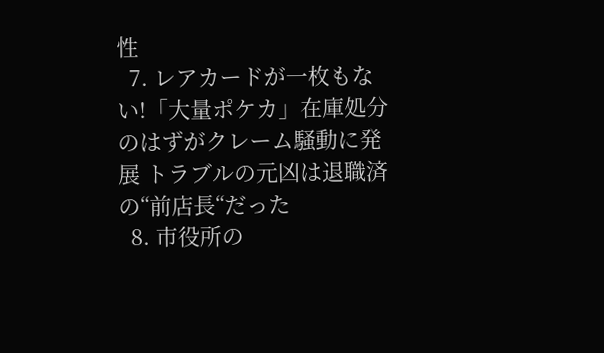性
  7. レアカードが一枚もない!「大量ポケカ」在庫処分のはずがクレーム騒動に発展 トラブルの元凶は退職済の“前店長“だった
  8. 市役所の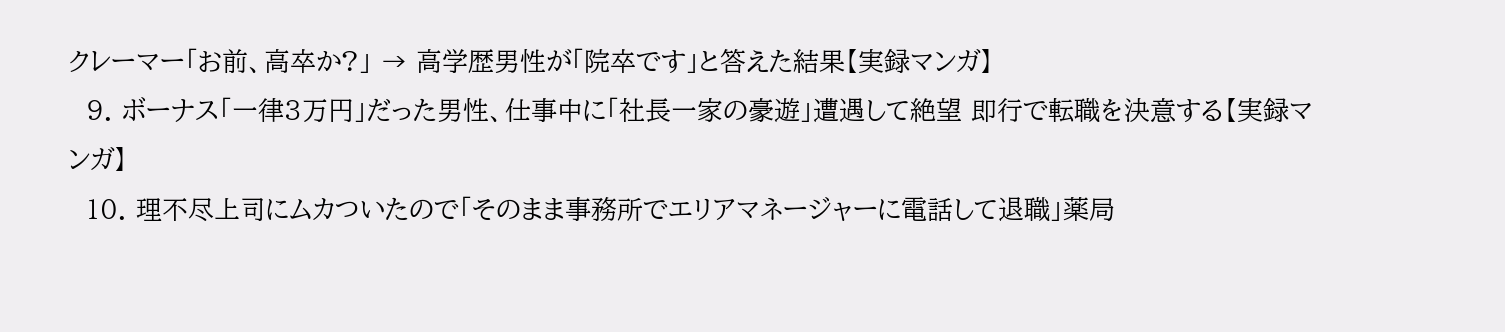クレーマー「お前、高卒か?」 → 高学歴男性が「院卒です」と答えた結果【実録マンガ】
  9. ボーナス「一律3万円」だった男性、仕事中に「社長一家の豪遊」遭遇して絶望 即行で転職を決意する【実録マンガ】
  10. 理不尽上司にムカついたので「そのまま事務所でエリアマネージャーに電話して退職」薬局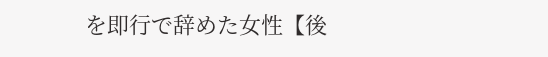を即行で辞めた女性【後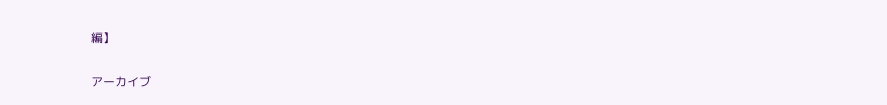編】

アーカイブ